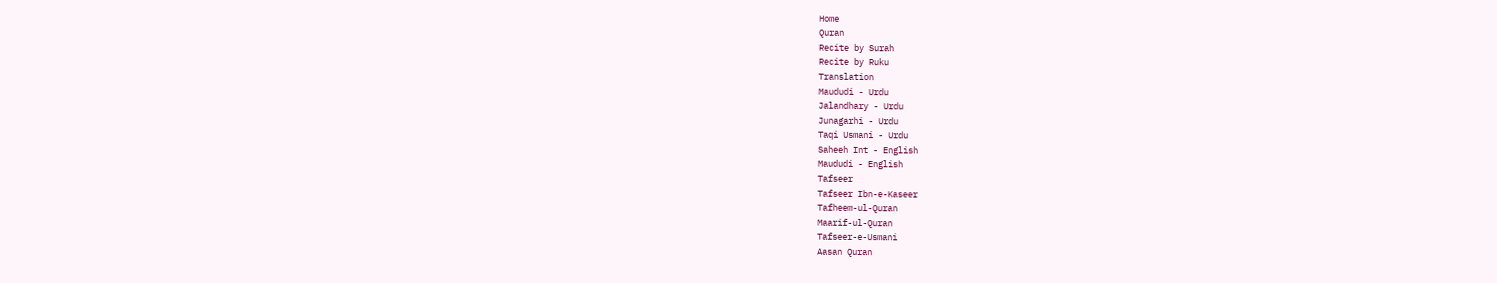Home
Quran
Recite by Surah
Recite by Ruku
Translation
Maududi - Urdu
Jalandhary - Urdu
Junagarhi - Urdu
Taqi Usmani - Urdu
Saheeh Int - English
Maududi - English
Tafseer
Tafseer Ibn-e-Kaseer
Tafheem-ul-Quran
Maarif-ul-Quran
Tafseer-e-Usmani
Aasan Quran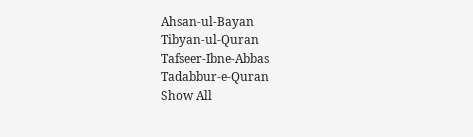Ahsan-ul-Bayan
Tibyan-ul-Quran
Tafseer-Ibne-Abbas
Tadabbur-e-Quran
Show All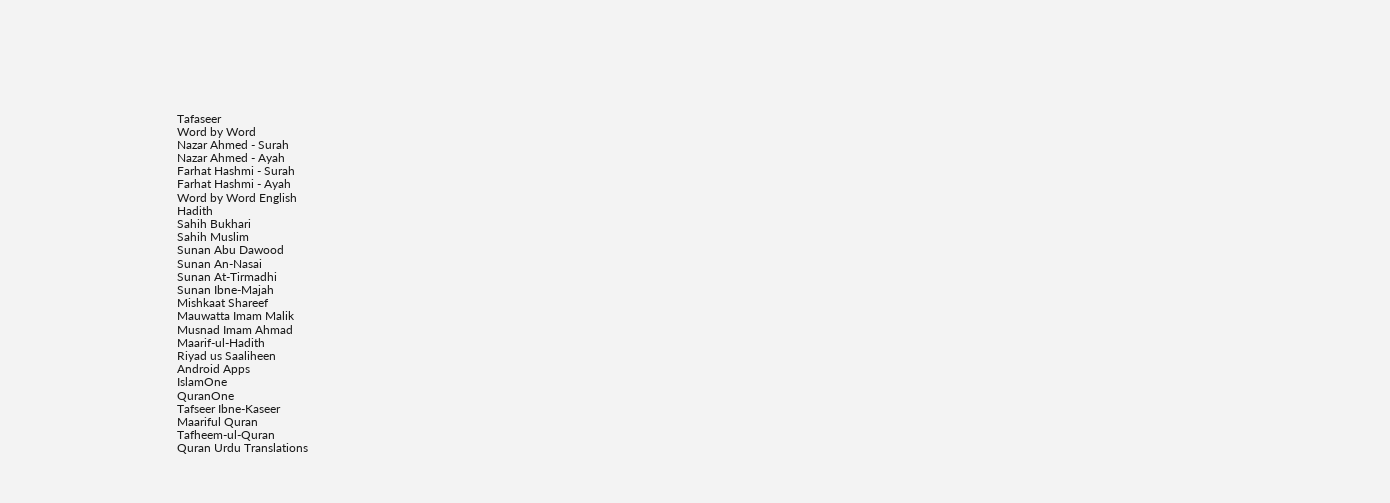Tafaseer
Word by Word
Nazar Ahmed - Surah
Nazar Ahmed - Ayah
Farhat Hashmi - Surah
Farhat Hashmi - Ayah
Word by Word English
Hadith
Sahih Bukhari
Sahih Muslim
Sunan Abu Dawood
Sunan An-Nasai
Sunan At-Tirmadhi
Sunan Ibne-Majah
Mishkaat Shareef
Mauwatta Imam Malik
Musnad Imam Ahmad
Maarif-ul-Hadith
Riyad us Saaliheen
Android Apps
IslamOne
QuranOne
Tafseer Ibne-Kaseer
Maariful Quran
Tafheem-ul-Quran
Quran Urdu Translations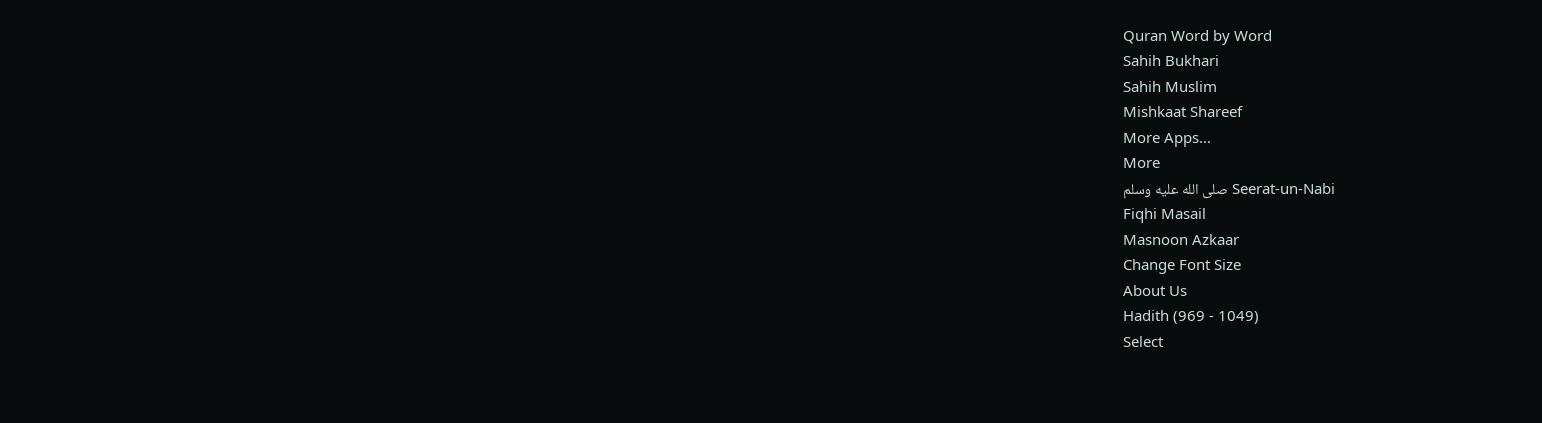Quran Word by Word
Sahih Bukhari
Sahih Muslim
Mishkaat Shareef
More Apps...
More
Seerat-un-Nabi صلى الله عليه وسلم
Fiqhi Masail
Masnoon Azkaar
Change Font Size
About Us
Hadith (969 - 1049)
Select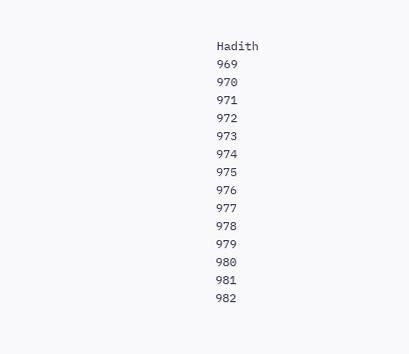Hadith
969
970
971
972
973
974
975
976
977
978
979
980
981
982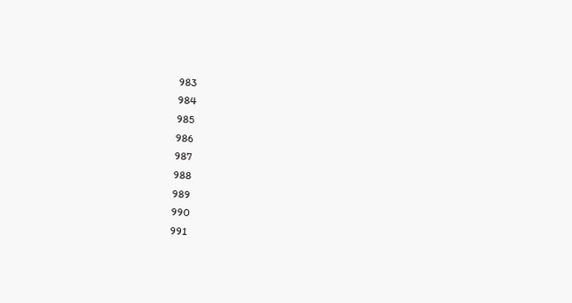983
984
985
986
987
988
989
990
991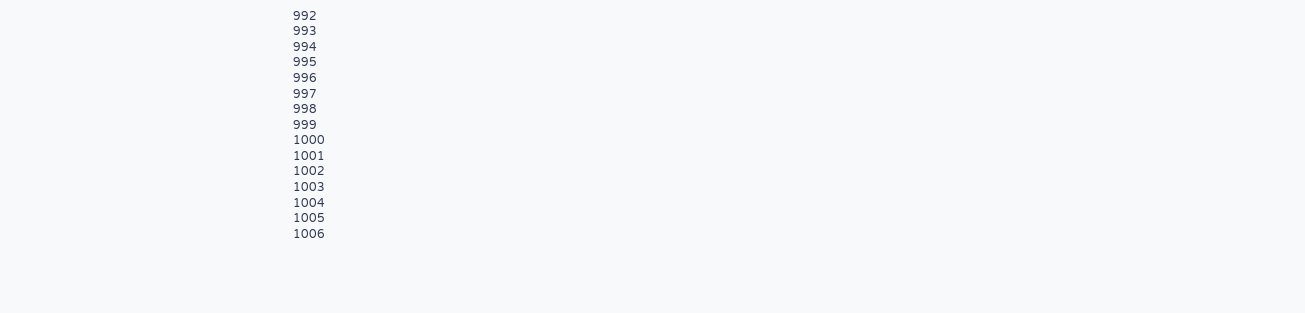992
993
994
995
996
997
998
999
1000
1001
1002
1003
1004
1005
1006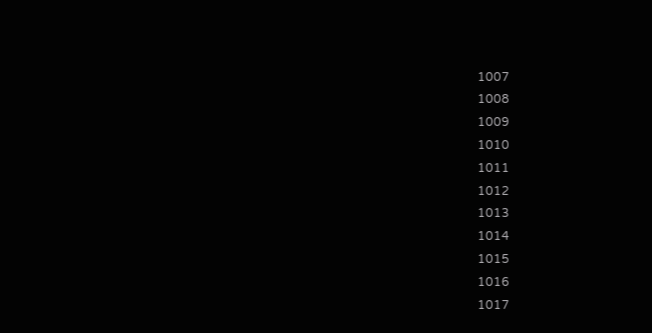1007
1008
1009
1010
1011
1012
1013
1014
1015
1016
1017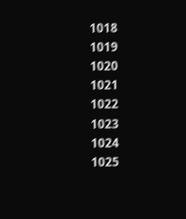1018
1019
1020
1021
1022
1023
1024
1025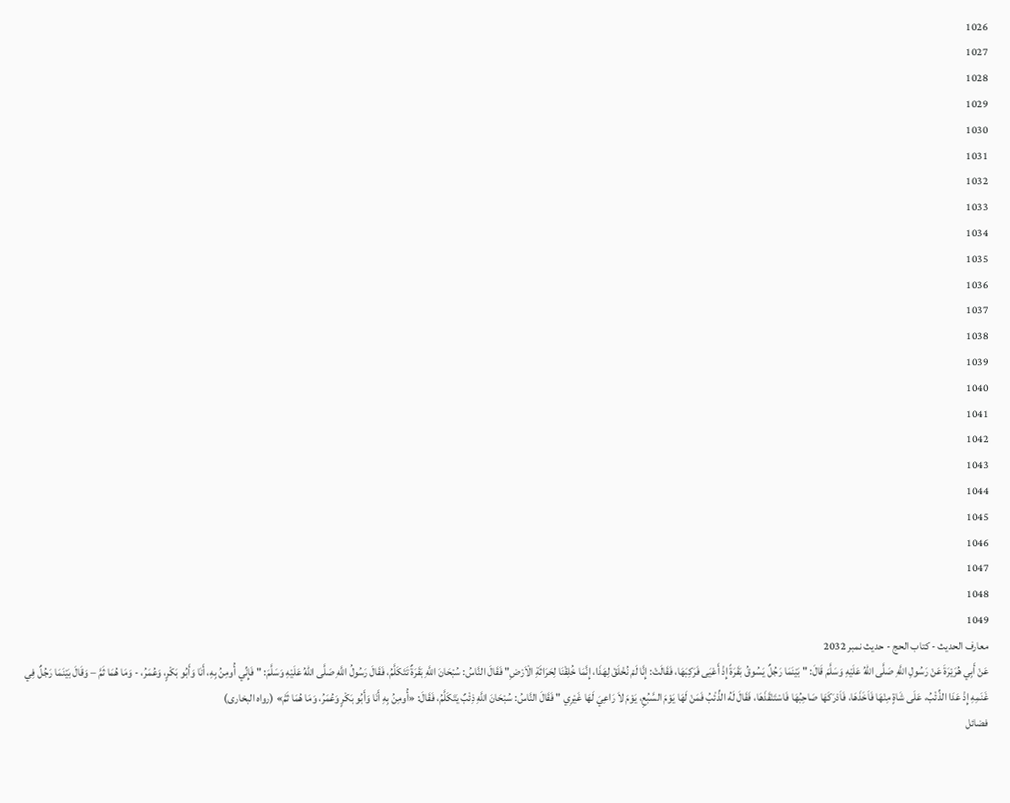1026
1027
1028
1029
1030
1031
1032
1033
1034
1035
1036
1037
1038
1039
1040
1041
1042
1043
1044
1045
1046
1047
1048
1049
معارف الحدیث - کتاب الحج - حدیث نمبر 2032
عَنْ أَبِي هُرَيْرَةَ عَنْ رَسُولِ اللَّهِ صَلَّى اللهُ عَلَيْهِ وَسَلَّمَ قَالَ: " بَيْنَمَا رَجُلٌ يَسُوقُ بَقَرَةً إِذْ أَعْيَى فَرَكِبَهَا، فَقَالَتْ: إِنَّا لَمْ نُخْلَقْ لِهَذَا، إِنَّمَا خُلِقْنَا لِحَرَاثَةِ الْاَرْضِ" فَقَالَ النَّاسُ: سُبْحَانَ اللَّهِ بَقَرَةٌ تَتَكَلَّمُ، فَقَالَ رَسُولُ اللَّهِ صَلَّى اللهُ عَلَيْهِ وَسَلَّمَ: " فَإِنِّي أُومِنُ بِهِ، أَنَا وَأَبُو بَكْرٍ، وَعُمَرُ، - وَمَا هُمَا ثَمَّ – وَقَالَ بَيْنَمَا رَجُلٌ فِي غَنَمِهِ إِذْ عَدَا الذِّئْبُ، عَلَى شَاةٍ مِنْهَا فَاَخَذَهَا، فَاَدْرَكَهَا صَاحِبُهَا فَاسْتَنْقَذَهَا، فَقَالَ لَهُ الذِّئْبُ فَمَنْ لَهَا يَوْمَ السَّبُعِ، يَوْمَ لاَ رَاعِيَ لَهَا غَيْرِي " فَقَالَ النَّاسُ: سُبْحَانَ اللَّهِ ذِئْبٌ يَتَكَلَّمُ، فَقَالَ: «أُومِنُ بِهِ أَنَا وَأَبُو بَكْرٍ وَعُمَرُ، وَمَا هُمَا ثَمَّ» (رواه البخارى)
فضائل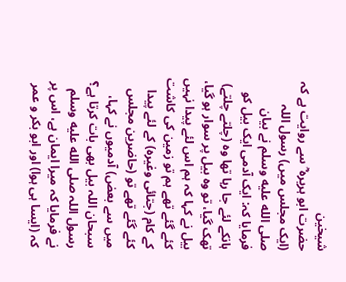شیخین
حضرت ابو ہریرہ ؓ سے روایت ہے کہ (ایک مجلس میں) رسول اللہ صلى الله عليه وسلم نے بیان فرمایا کہ: ایک آدمی ایک بیل کو ہانکے لئے جا رہا تھا وہ (چلتے چلتے) تھک گیا، تو وہ بیل پر سوار ہو گیا، بیل نے کہا کہ ہم اس لئے پیدا نہیں کئے گئے تھے ہم تو زمین کی کاشت کے کام (جتائی وغیرہ) کے لئے پیدا کئے گئے تھے تو (حاضرین مجلس میں سے بعض) آدمیوں نے کہا، سبحان اللہ بیل بھی بات کرتا ہے؟ رسول اللہ صلى الله عليه وسلم نے فرمایا کہ میرا ایمان ہے، اس پر کہ (ایسا ہی ہوا) اور ابو بکر و عمر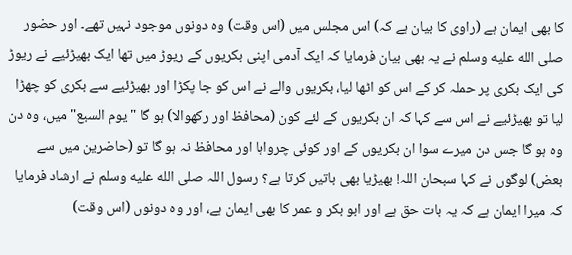کا بھی ایمان ہے (راوی کا بیان ہے کہ) اس مجلس میں (اس وقت) وہ دونوں موجود نہیں تھے۔ اور حضور صلى الله عليه وسلم نے یہ بھی بیان فرمایا کہ ایک آدمی اپنی بکریوں کے ریوڑ میں تھا ایک بھیڑئیے نے ریوڑ کی ایک بکری پر حملہ کر کے اس کو اٹھا لیا، بکریوں والے نے اس کو جا پکڑا اور بھیڑئیے سے بکری کو چھڑا لیا تو بھیڑئیے نے اس سے کہا کہ ان بکریوں کے لئے کون (محافظ اور رکھوالا) ہو گا "یوم السبع" میں، وہ دن وہ ہو گا جس دن میرے سوا ان بکریوں کے اور کوئی چرواہا اور محافظ نہ ہو گا تو (حاضرین میں سے بعض) لوگوں نے کہا سبحان اللہ! بھیڑیا بھی باتیں کرتا ہے؟ رسول اللہ صلى الله عليه وسلم نے ارشاد فرمایا کہ میرا ایمان ہے کہ یہ بات حق ہے اور ابو بکر و عمر کا بھی ایمان ہے، اور وہ دونوں (اس وقت)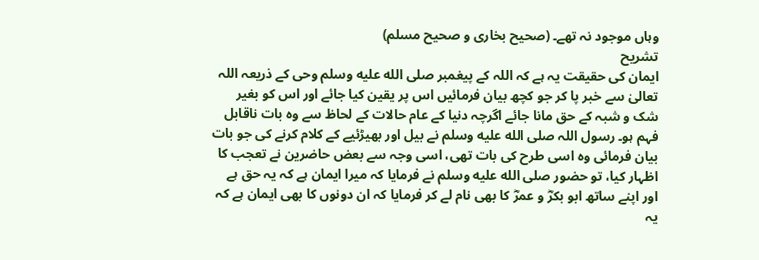وہاں موجود نہ تھے۔ (صحیح بخاری و صحیح مسلم)
تشریح
ایمان کی حقیقت یہ ہے کہ اللہ کے پیغمبر صلى الله عليه وسلم وحی کے ذریعہ اللہ تعالیٰ سے خبر پا کر جو کچھ بیان فرمائیں اس پر یقین کیا جائے اور اس کو بغیر شک و شبہ کے حق مانا جائے اگرچہ دنیا کے عام حالات کے لحاظ سے وہ بات ناقابل فہم ہو۔ رسول اللہ صلى الله عليه وسلم نے بیل اور بھیڑئیے کے کلام کرنے کی جو بات بیان فرمائی وہ اسی طرح کی بات تھی، اسی وجہ سے بعض حاضرین نے تعجب کا اظہار کیا، تو حضور صلى الله عليه وسلم نے فرمایا کہ میرا ایمان ہے کہ یہ حق ہے اور اپنے ساتھ ابو بکرؓ و عمرؓ کا بھی نام لے کر فرمایا کہ ان دونوں کا بھی ایمان ہے کہ یہ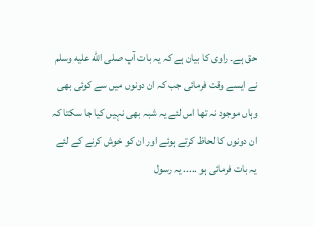حق ہے۔ راوی کا بیان ہے کہ یہ بات آپ صلى الله عليه وسلم نے ایسے وقت فرمائی جب کہ ان دونوں میں سے کوئی بھی وہاں موجود نہ تھا اس لئے یہ شبہ بھی نہیں کیا جا سکتا کہ ان دونوں کا لحاظ کرتے ہوئے اور ان کو خوش کرنے کے لئے یہ بات فرمائی ہو ..... یہ رسول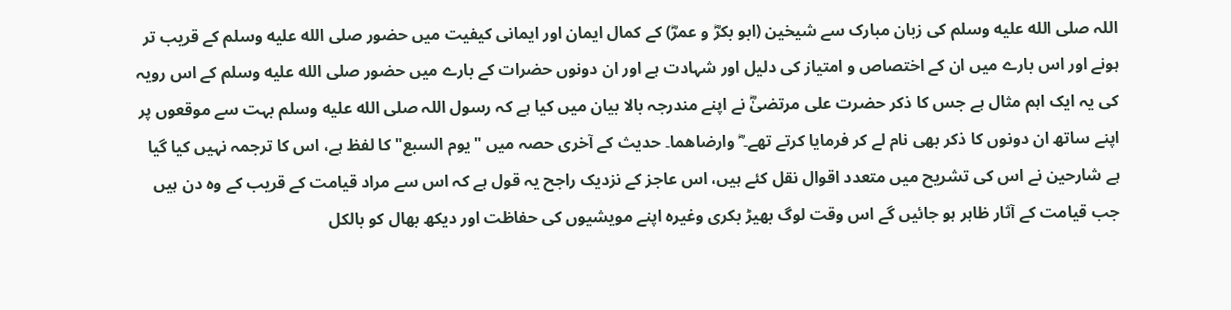اللہ صلى الله عليه وسلم کی زبان مبارک سے شیخین (ابو بکرؓ و عمرؓ) کے کمال ایمان اور ایمانی کیفیت میں حضور صلى الله عليه وسلم کے قریب تر ہونے اور اس بارے میں ان کے اختصاص و امتیاز کی دلیل اور شہادت ہے اور ان دونوں حضرات کے بارے میں حضور صلى الله عليه وسلم کے اس رویہ کی یہ ایک اہم مثال ہے جس کا ذکر حضرت علی مرتضیٰؓ نے اپنے مندرجہ بالا بیان میں کیا ہے کہ رسول اللہ صلى الله عليه وسلم بہت سے موقعوں پر اپنے ساتھ ان دونوں کا ذکر بھی نام لے کر فرمایا کرتے تھے۔ ؓ وارضاھما۔ حدیث کے آخری حصہ میں "یوم السبع" کا لفظ ہے، اس کا ترجمہ نہیں کیا گیا ہے شارحین نے اس کی تشریح میں متعدد اقوال نقل کئے ہیں، اس عاجز کے نزدیک راجح یہ قول ہے کہ اس سے مراد قیامت کے قریب کے وہ دن ہیں جب قیامت کے آثار ظاہر ہو جائیں گے اس وقت لوگ بھیڑ بکری وغیرہ اپنے مویشیوں کی حفاظت اور دیکھ بھال کو بالکل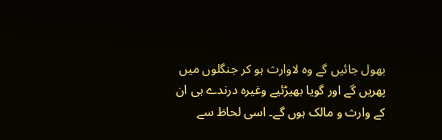بھول جائیں گے وہ لاوارث ہو کر جنگلوں میں پھریں گے اور گویا بھیڑئیے وغیرہ درندے ہی ان کے وارث و مالک ہوں گے۔ اسی لحاظ سے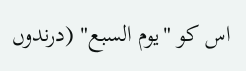اس کو "یوم السبع" (درندوں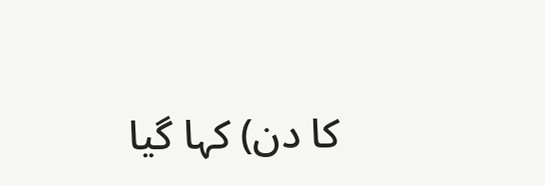کا دن) کہا گیا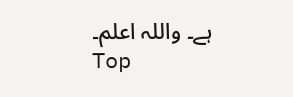ہے۔ واللہ اعلم۔
Top